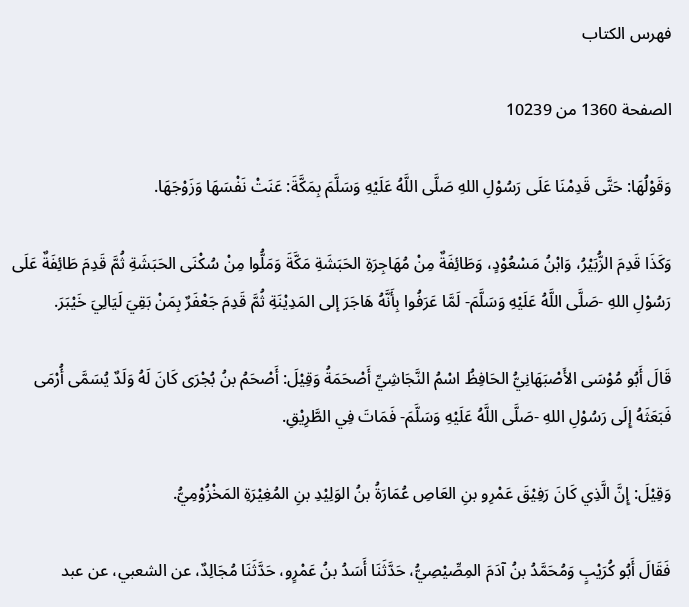فهرس الكتاب

الصفحة 1360 من 10239

وَقَوْلُهَا: حَتَّى قَدِمْنَا عَلَى رَسُوْلِ اللهِ صَلَّى اللَّهُ عَلَيْهِ وَسَلَّمَ بِمَكَّةَ: عَنَتْ نَفْسَهَا وَزَوْجَهَا.

وَكَذَا قَدِمَ الزُّبَيْرُ، وَابْنُ مَسْعُوْدٍ، وَطَائِفَةٌ مِنْ مُهَاجِرَةِ الحَبَشَةِ مَكَّةَ وَمَلُّوا مِنْ سُكْنَى الحَبَشَةِ ثُمَّ قَدِمَ طَائِفَةٌ عَلَى رَسُوْلِ اللهِ -صَلَّى اللَّهُ عَلَيْهِ وَسَلَّمَ- لَمَّا عَرَفُوا بِأَنَّهُ هَاجَرَ إلى المَدِيْنَةِ ثُمَّ قَدِمَ جَعْفَرٌ بِمَنْ بَقِيَ لَيَالِيَ خَيْبَرَ.

قَالَ أَبُو مُوْسَى الأَصْبَهَانِيُّ الحَافِظُ اسْمُ النَّجَاشِيِّ أَصْحَمَةُ وَقِيْلَ: أَصْحَمُ بنُ بُجْرَى كَانَ لَهُ وَلَدٌ يُسَمَّى أُرْمَى فَبَعَثَهُ إِلَى رَسُوْلِ اللهِ -صَلَّى اللَّهُ عَلَيْهِ وَسَلَّمَ- فَمَاتَ فِي الطَّرِيْقِ.

وَقِيْلَ: إِنَّ الَّذِي كَانَ رَفِيْقَ عَمْرِو بنِ العَاصِ عُمَارَةُ بنُ الوَلِيْدِ بنِ المُغِيْرَةِ المَخْزُوْمِيُّ.

فَقَالَ أَبُو كُرَيْبٍ وَمُحَمَّدُ بنُ آدَمَ المِصِّيْصِيُّ، حَدَّثَنَا أَسَدُ بنُ عَمْرٍو، حَدَّثَنَا مُجَالِدٌ، عن الشعبي، عن عبد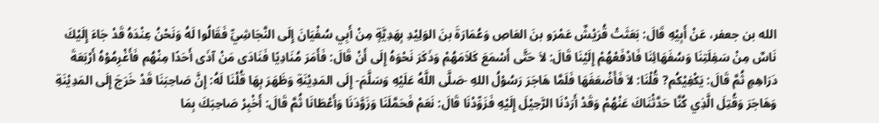الله بن جعفر، عَنْ أَبِيْهِ قَالَ: بَعَثَتْ قُرَيْشٌ عَمْرَو بنَ العَاصِ وَعُمَارَةَ بنَ الوَلِيْدِ بِهَدِيَّةٍ مِنْ أَبِي سُفْيَانَ إِلَى النَّجَاشِيِّ فَقَالُوا لَهُ وَنَحْنُ عِنْدَهُ قَدْ جَاءَ إِلَيْكَ نَاسٌ مِنْ سَفِلَتِنَا وَسُفَهَائِنَا فَادْفَعْهُمْ إِلَيْنَا قَالَ: لاَ حَتَّى أَسْمَعَ كَلاَمَهُمْ وَذَكَرَ نَحْوَهُ إِلَى أَنْ قَالَ: فَأَمَرَ مُنَادِيًا فَنَادَى مَنْ آذَى أَحَدًا مِنْهُم فَأَغْرِمُوْهُ أَرْبَعَةَ دَرَاهِمٍ ثُمَّ قَالَ: يَكْفِيْكُم? قُلْنَا: لاَ فَأَضْعَفَهَا فَلَمَّا هَاجَرَ رَسُوْلُ اللهِ -صَلَّى اللَّهُ عَلَيْهِ وَسَلَّمَ- إِلَى المَدِيْنَةِ وَظَهَرَ بِهَا قُلْنَا لَهُ: إِنَّ صَاحِبَنَا قَدْ خَرَجَ إِلَى المَدِيْنَةِ وَهَاجَرَ وَقُتِلَ الَّذِي كُنَّا حَدَّثْنَاكَ عَنْهُمْ وَقَدْ أَرَدْنَا الرَّحِيْلَ إِلَيْهِ فَزَوِّدْنَا قَالَ: نَعَمْ فَحَمَّلَنَا وَزَوَّدَنَا وَأَعْطَانَا ثُمَّ قَالَ: أَخْبِرْ صَاحِبَكَ بِمَا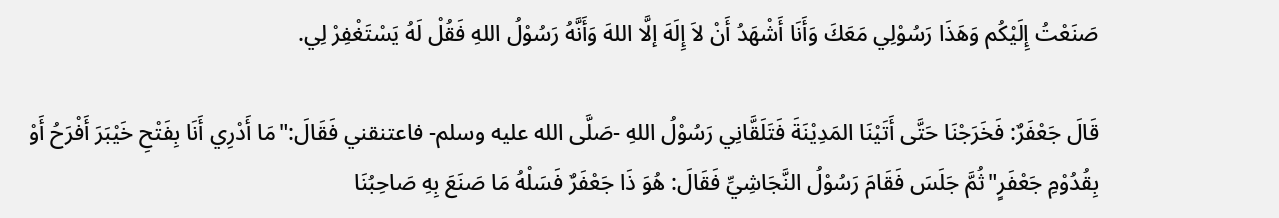صَنَعْتُ إِلَيْكُم وَهَذَا رَسُوْلِي مَعَكَ وَأَنَا أَشْهَدُ أَنْ لاَ إِلَهَ إلَّا اللهَ وَأَنَّهُ رَسُوْلُ اللهِ فَقُلْ لَهُ يَسْتَغْفِرْ لِي.

قَالَ جَعْفَرٌ: فَخَرَجْنَا حَتَّى أَتَيْنَا المَدِيْنَةَ فَتَلَقَّانِي رَسُوْلُ اللهِ -صَلَّى الله عليه وسلم- فاعتنقني فَقَالَ:"مَا أَدْرِي أَنَا بِفَتْحِ خَيْبَرَ أَفْرَحُ أَوْ بِقُدُوْمِ جَعْفَرٍ"ثُمَّ جَلَسَ فَقَامَ رَسُوْلُ النَّجَاشِيِّ فَقَالَ: هُوَ ذَا جَعْفَرٌ فَسَلْهُ مَا صَنَعَ بِهِ صَاحِبُنَا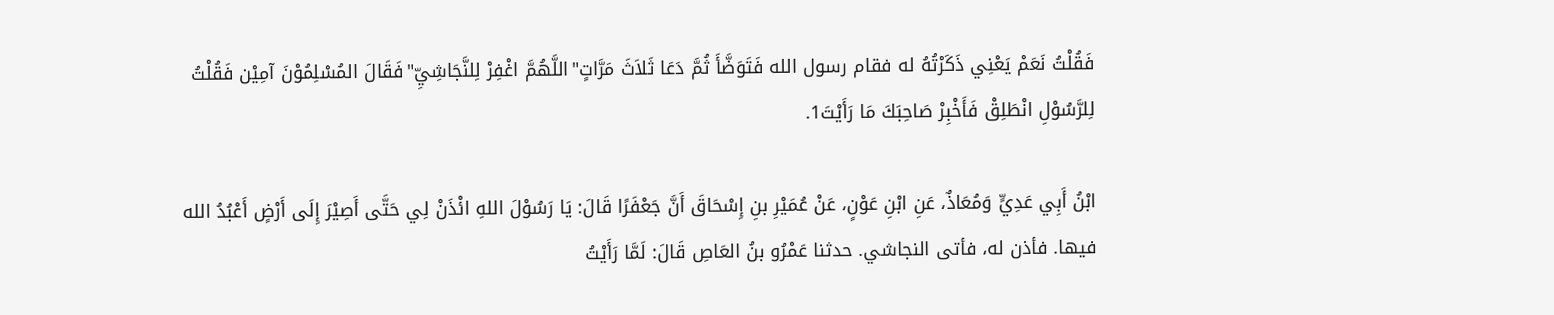فَقُلْتُ نَعَمْ يَعْنِي ذَكَرْتُهُ له فقام رسول الله فَتَوَضَّأَ ثُمَّ دَعَا ثَلاَثَ مَرَّاتٍ"اللَّهُمَّ اغْفِرْ لِلنَّجَاشِيِّ"فَقَالَ المُسْلِمُوْنَ آمِيْن فَقُلْتُ لِلرَّسُوْلِ انْطَلِقْ فَأَخْبِرْ صَاحِبَكَ مَا رَأَيْتَ1.

ابْنُ أَبِي عَدِيٍّ وَمُعَاذٌ، عَنِ ابْنِ عَوْنٍ، عَنْ عُمَيْرِ بنِ إِسْحَاقَ أَنَّ جَعْفَرًا قَالَ: يَا رَسُوْلَ اللهِ ائْذَنْ لِي حَتَّى أَصِيْرَ إِلَى أَرْضٍ أَعْبُدُ الله فيها. فأذن له، فأتى النجاشي. حدثنا عَمْرُو بنُ العَاصِ قَالَ: لَمَّا رَأَيْتُ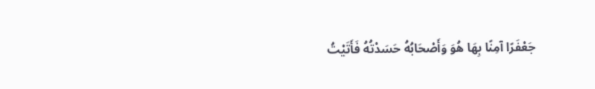جَعْفَرًا آمِنًا بِهَا هُوَ وَأَصْحَابُهُ حَسَدْتُهُ فَأَتَيْتُ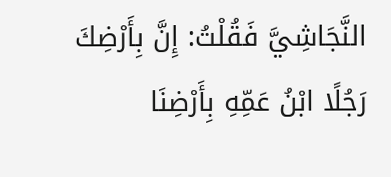النَّجَاشِيَّ فَقُلْتُ: إِنَّ بِأَرْضِكَ رَجُلًا ابْنُ عَمِّهِ بِأَرْضِنَا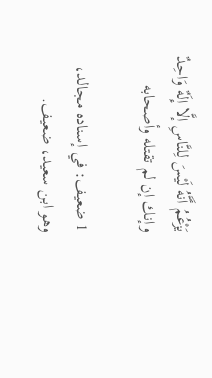يَزْعُمُ أَنَّهُ لَيْسَ لِلنَّاسِ إلَّا إِلَهٌ وَاحِدٌ وإنك إن لم تقتله وأصحابه

1 ضعيف: في إسناده مجالد، وهو ابن سعيد، ضعيف.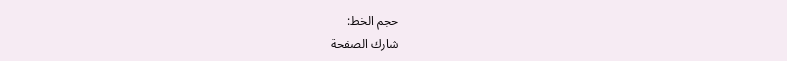حجم الخط:
شارك الصفحة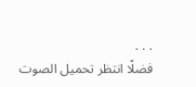. . .
فضلًا انتظر تحميل الصوت